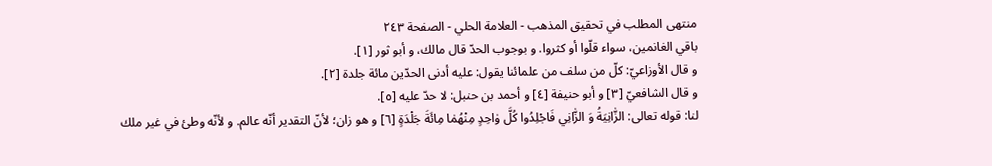منتهى المطلب في تحقيق المذهب - العلامة الحلي - الصفحة ٢٤٣
باقي الغانمين، سواء قلّوا أو كثروا. و بوجوب الحدّ قال مالك، و أبو ثور [١].
و قال الأوزاعيّ: كلّ من سلف من علمائنا يقول: عليه أدنى الحدّين مائة جلدة [٢].
و قال الشافعيّ [٣] و أبو حنيفة [٤] و أحمد بن حنبل: لا حدّ عليه [٥].
لنا: قوله تعالى: الزّٰانِيَةُ وَ الزّٰانِي فَاجْلِدُوا كُلَّ وٰاحِدٍ مِنْهُمٰا مِائَةَ جَلْدَةٍ [٦] و هو زان؛ لأنّ التقدير أنّه عالم. و لأنّه وطئ في غير ملك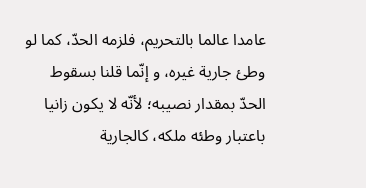عامدا عالما بالتحريم، فلزمه الحدّ، كما لو وطئ جارية غيره، و إنّما قلنا بسقوط الحدّ بمقدار نصيبه؛ لأنّه لا يكون زانيا باعتبار وطئه ملكه، كالجارية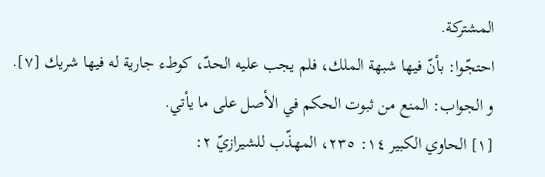المشتركة.
احتجّوا: بأنّ فيها شبهة الملك، فلم يجب عليه الحدّ، كوطء جارية له فيها شريك [٧].
و الجواب: المنع من ثبوت الحكم في الأصل على ما يأتي.
[١] الحاوي الكبير ١٤: ٢٣٥، المهذّب للشيرازيّ ٢: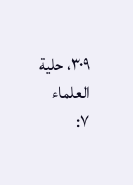٣٠٩، حلية العلماء ٧: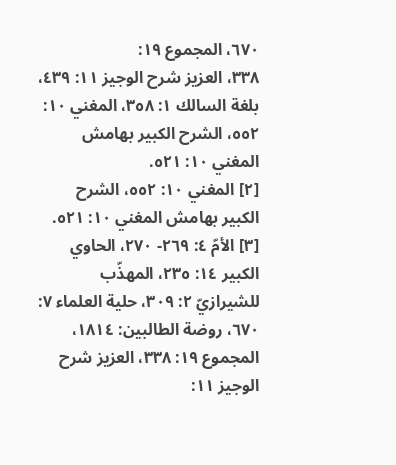٦٧٠، المجموع ١٩:
٣٣٨، العزيز شرح الوجيز ١١: ٤٣٩، بلغة السالك ١: ٣٥٨، المغني ١٠: ٥٥٢، الشرح الكبير بهامش المغني ١٠: ٥٢١.
[٢] المغني ١٠: ٥٥٢، الشرح الكبير بهامش المغني ١٠: ٥٢١.
[٣] الأمّ ٤: ٢٦٩- ٢٧٠، الحاوي الكبير ١٤: ٢٣٥، المهذّب للشيرازيّ ٢: ٣٠٩، حلية العلماء ٧:
٦٧٠، روضة الطالبين: ١٨١٤، المجموع ١٩: ٣٣٨، العزيز شرح الوجيز ١١: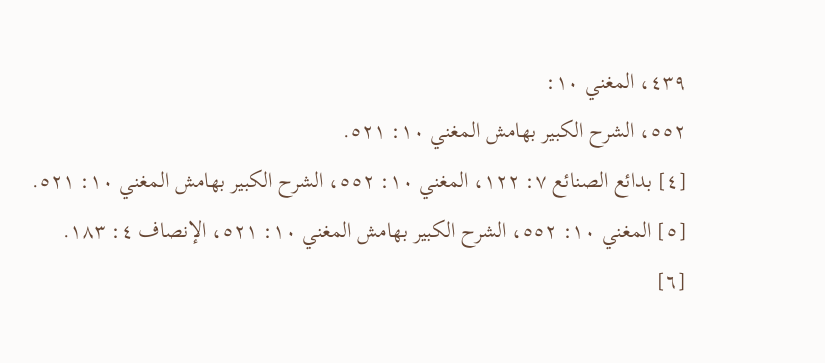٤٣٩، المغني ١٠:
٥٥٢، الشرح الكبير بهامش المغني ١٠: ٥٢١.
[٤] بدائع الصنائع ٧: ١٢٢، المغني ١٠: ٥٥٢، الشرح الكبير بهامش المغني ١٠: ٥٢١.
[٥] المغني ١٠: ٥٥٢، الشرح الكبير بهامش المغني ١٠: ٥٢١، الإنصاف ٤: ١٨٣.
[٦]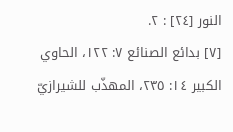النور [٢٤] : ٢.
[٧] بدائع الصنائع ٧: ١٢٢، الحاوي الكبير ١٤: ٢٣٥، المهذّب للشيرازيّ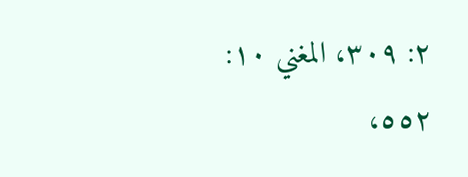٢: ٣٠٩، المغني ١٠:
٥٥٢،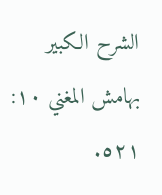الشرح الكبير بهامش المغني ١٠: ٥٢١.